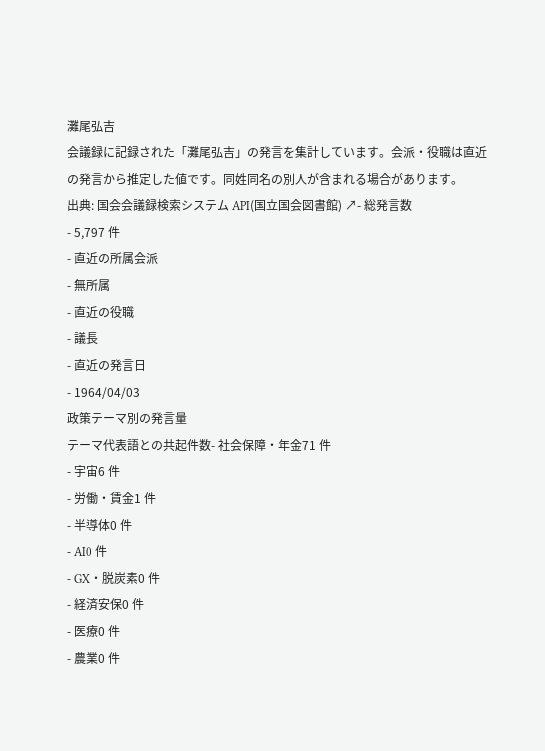灘尾弘吉
会議録に記録された「灘尾弘吉」の発言を集計しています。会派・役職は直近の発言から推定した値です。同姓同名の別人が含まれる場合があります。
出典: 国会会議録検索システム API(国立国会図書館) ↗- 総発言数
- 5,797 件
- 直近の所属会派
- 無所属
- 直近の役職
- 議長
- 直近の発言日
- 1964/04/03
政策テーマ別の発言量
テーマ代表語との共起件数- 社会保障・年金71 件
- 宇宙6 件
- 労働・賃金1 件
- 半導体0 件
- AI0 件
- GX・脱炭素0 件
- 経済安保0 件
- 医療0 件
- 農業0 件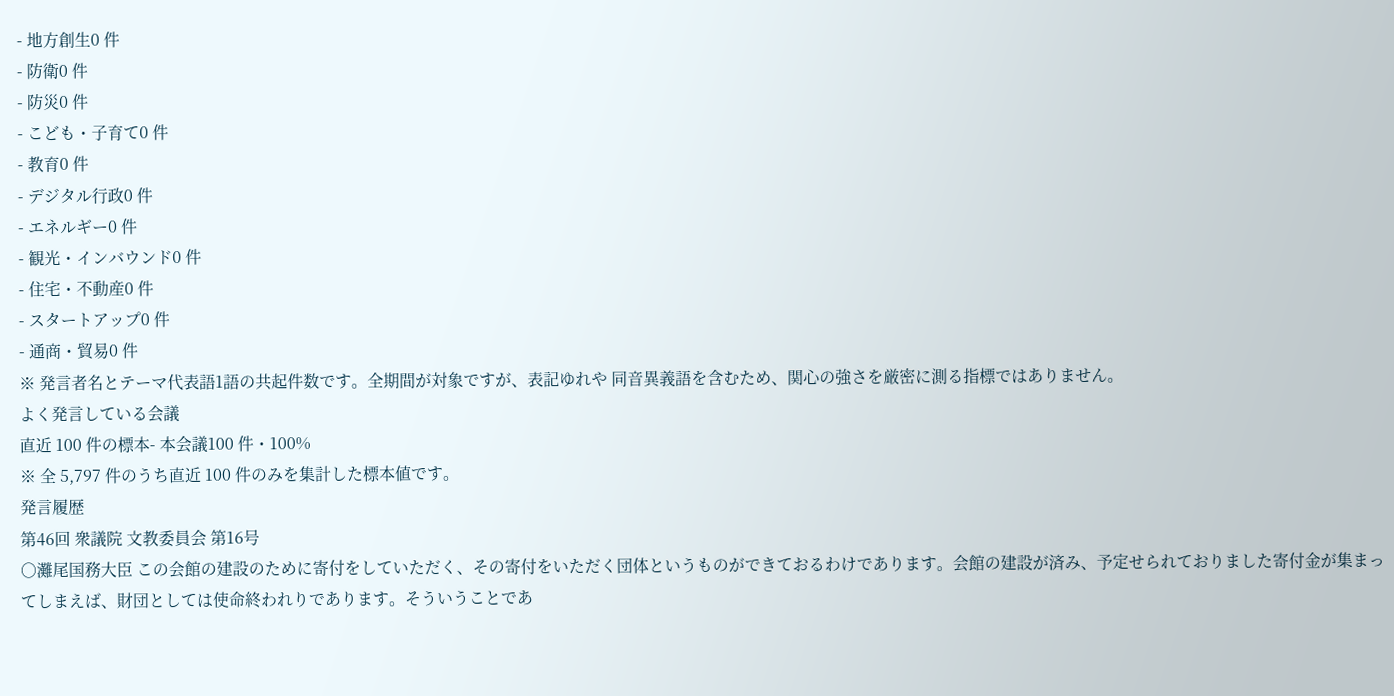- 地方創生0 件
- 防衛0 件
- 防災0 件
- こども・子育て0 件
- 教育0 件
- デジタル行政0 件
- エネルギー0 件
- 観光・インバウンド0 件
- 住宅・不動産0 件
- スタートアップ0 件
- 通商・貿易0 件
※ 発言者名とテーマ代表語1語の共起件数です。全期間が対象ですが、表記ゆれや 同音異義語を含むため、関心の強さを厳密に測る指標ではありません。
よく発言している会議
直近 100 件の標本- 本会議100 件・100%
※ 全 5,797 件のうち直近 100 件のみを集計した標本値です。
発言履歴
第46回 衆議院 文教委員会 第16号
○灘尾国務大臣 この会館の建設のために寄付をしていただく、その寄付をいただく団体というものができておるわけであります。会館の建設が済み、予定せられておりました寄付金が集まってしまえば、財団としては使命終われりであります。そういうことであ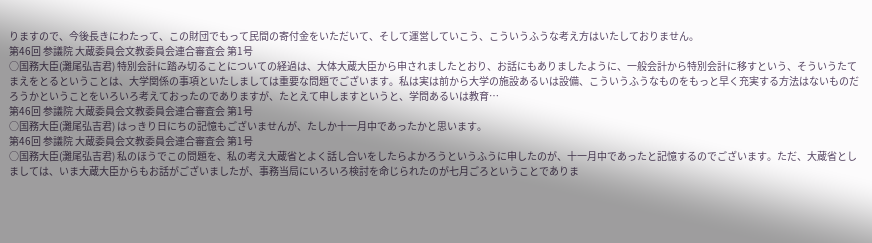りますので、今後長きにわたって、この財団でもって民間の寄付金をいただいて、そして運営していこう、こういうふうな考え方はいたしておりません。
第46回 参議院 大蔵委員会文教委員会連合審査会 第1号
○国務大臣(灘尾弘吉君) 特別会計に踏み切ることについての経過は、大体大蔵大臣から申されましたとおり、お話にもありましたように、一般会計から特別会計に移すという、そういうたてまえをとるということは、大学関係の事項といたしましては重要な問題でございます。私は実は前から大学の施設あるいは設備、こういうふうなものをもっと早く充実する方法はないものだろうかということをいろいろ考えておったのでありますが、たとえて申しますというと、学問あるいは教育…
第46回 参議院 大蔵委員会文教委員会連合審査会 第1号
○国務大臣(灘尾弘吉君) はっきり日にちの記憶もございませんが、たしか十一月中であったかと思います。
第46回 参議院 大蔵委員会文教委員会連合審査会 第1号
○国務大臣(灘尾弘吉君) 私のほうでこの問題を、私の考え大蔵省とよく話し合いをしたらよかろうというふうに申したのが、十一月中であったと記憶するのでございます。ただ、大蔵省としましては、いま大蔵大臣からもお話がございましたが、事務当局にいろいろ検討を命じられたのが七月ごろということでありま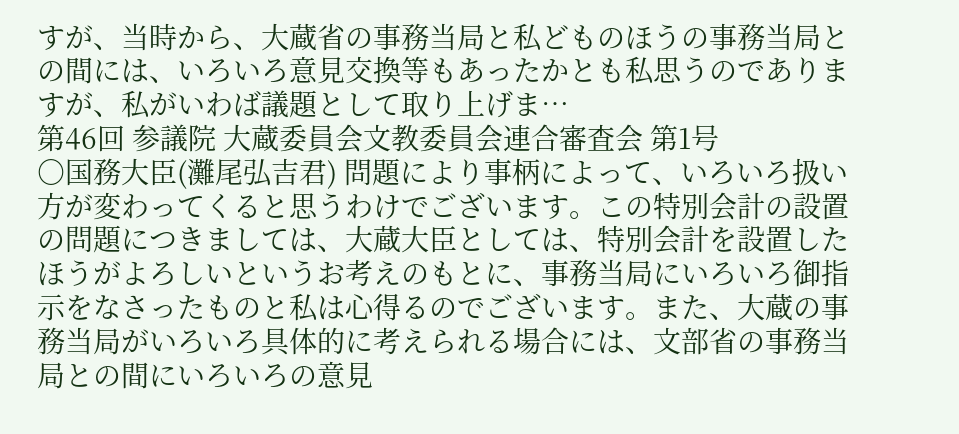すが、当時から、大蔵省の事務当局と私どものほうの事務当局との間には、いろいろ意見交換等もあったかとも私思うのでありますが、私がいわば議題として取り上げま…
第46回 参議院 大蔵委員会文教委員会連合審査会 第1号
○国務大臣(灘尾弘吉君) 問題により事柄によって、いろいろ扱い方が変わってくると思うわけでございます。この特別会計の設置の問題につきましては、大蔵大臣としては、特別会計を設置したほうがよろしいというお考えのもとに、事務当局にいろいろ御指示をなさったものと私は心得るのでございます。また、大蔵の事務当局がいろいろ具体的に考えられる場合には、文部省の事務当局との間にいろいろの意見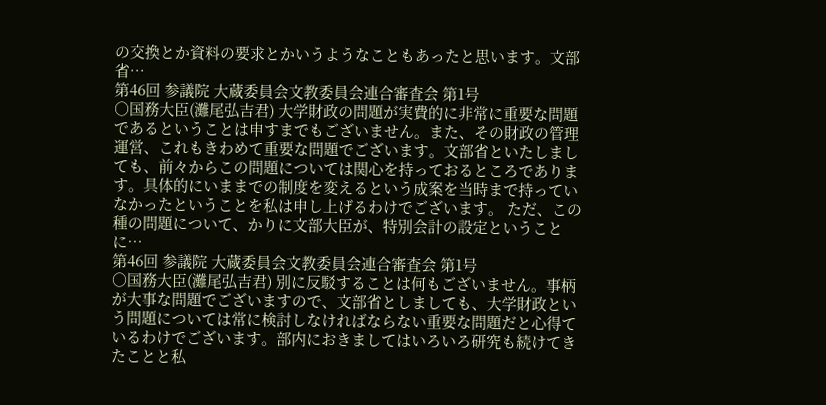の交換とか資料の要求とかいうようなこともあったと思います。文部省…
第46回 参議院 大蔵委員会文教委員会連合審査会 第1号
○国務大臣(灘尾弘吉君) 大学財政の問題が実費的に非常に重要な問題であるということは申すまでもございません。また、その財政の管理運営、これもきわめて重要な問題でございます。文部省といたしましても、前々からこの問題については関心を持っておるところであります。具体的にいままでの制度を変えるという成案を当時まで持っていなかったということを私は申し上げるわけでございます。 ただ、この種の問題について、かりに文部大臣が、特別会計の設定ということに…
第46回 参議院 大蔵委員会文教委員会連合審査会 第1号
○国務大臣(灘尾弘吉君) 別に反駁することは何もございません。事柄が大事な問題でございますので、文部省としましても、大学財政という問題については常に検討しなければならない重要な問題だと心得ているわけでございます。部内におきましてはいろいろ研究も続けてきたことと私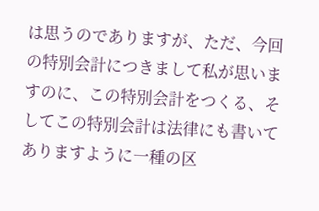は思うのでありますが、ただ、今回の特別会計につきまして私が思いますのに、この特別会計をつくる、そしてこの特別会計は法律にも書いてありますように一種の区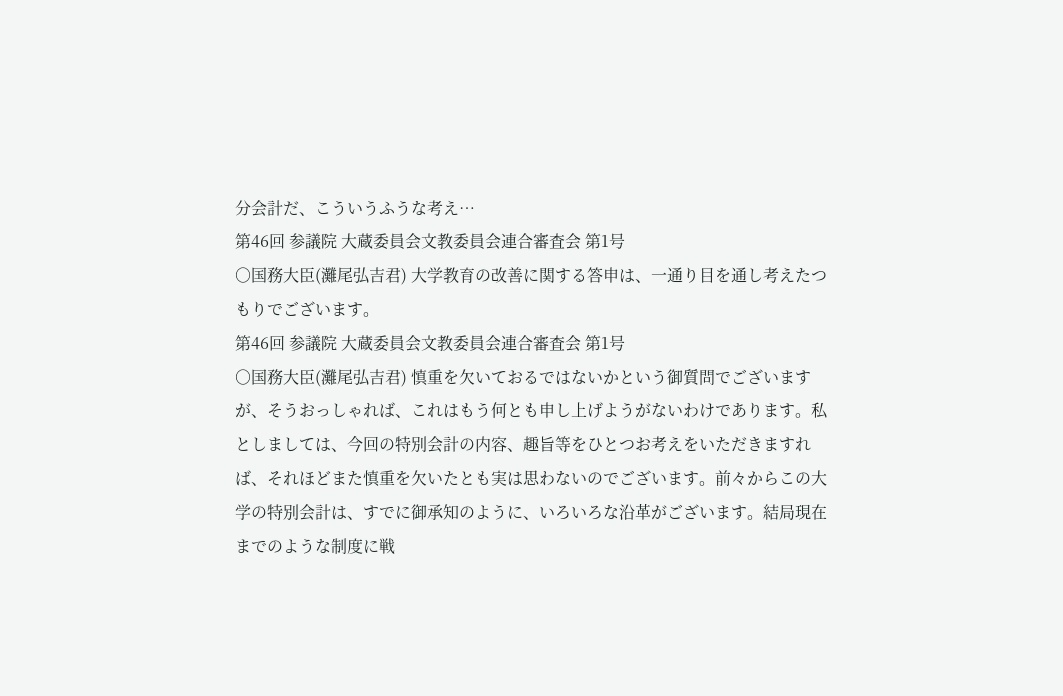分会計だ、こういうふうな考え…
第46回 参議院 大蔵委員会文教委員会連合審査会 第1号
○国務大臣(灘尾弘吉君) 大学教育の改善に関する答申は、一通り目を通し考えたつもりでございます。
第46回 参議院 大蔵委員会文教委員会連合審査会 第1号
○国務大臣(灘尾弘吉君) 慎重を欠いておるではないかという御質問でございますが、そうおっしゃれば、これはもう何とも申し上げようがないわけであります。私としましては、今回の特別会計の内容、趣旨等をひとつお考えをいただきますれば、それほどまた慎重を欠いたとも実は思わないのでございます。前々からこの大学の特別会計は、すでに御承知のように、いろいろな沿革がございます。結局現在までのような制度に戦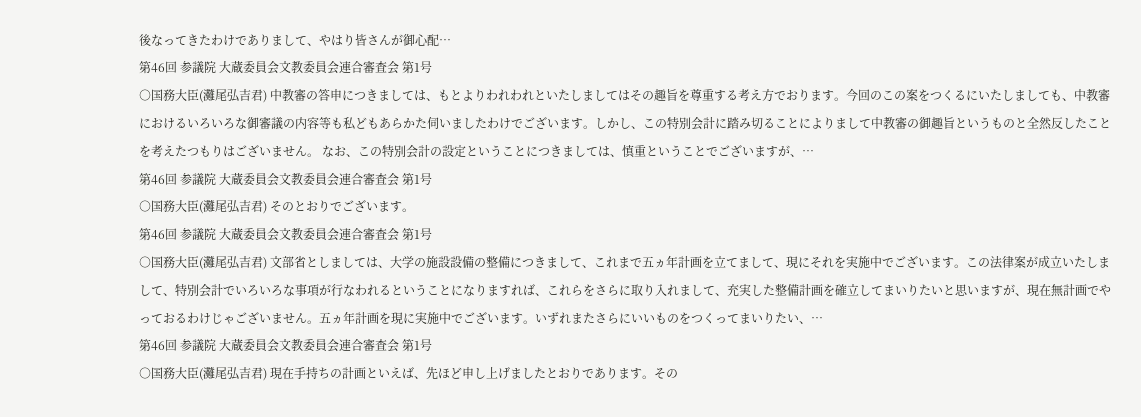後なってきたわけでありまして、やはり皆さんが御心配…
第46回 参議院 大蔵委員会文教委員会連合審査会 第1号
○国務大臣(灘尾弘吉君) 中教審の答申につきましては、もとよりわれわれといたしましてはその趣旨を尊重する考え方でおります。今回のこの案をつくるにいたしましても、中教審におけるいろいろな御審議の内容等も私どもあらかた伺いましたわけでございます。しかし、この特別会計に踏み切ることによりまして中教審の御趣旨というものと全然反したことを考えたつもりはございません。 なお、この特別会計の設定ということにつきましては、慎重ということでございますが、…
第46回 参議院 大蔵委員会文教委員会連合審査会 第1号
○国務大臣(灘尾弘吉君) そのとおりでございます。
第46回 参議院 大蔵委員会文教委員会連合審査会 第1号
○国務大臣(灘尾弘吉君) 文部省としましては、大学の施設設備の整備につきまして、これまで五ヵ年計画を立てまして、現にそれを実施中でございます。この法律案が成立いたしまして、特別会計でいろいろな事項が行なわれるということになりますれば、これらをさらに取り入れまして、充実した整備計画を確立してまいりたいと思いますが、現在無計画でやっておるわけじゃございません。五ヵ年計画を現に実施中でございます。いずれまたさらにいいものをつくってまいりたい、…
第46回 参議院 大蔵委員会文教委員会連合審査会 第1号
○国務大臣(灘尾弘吉君) 現在手持ちの計画といえば、先ほど申し上げましたとおりであります。その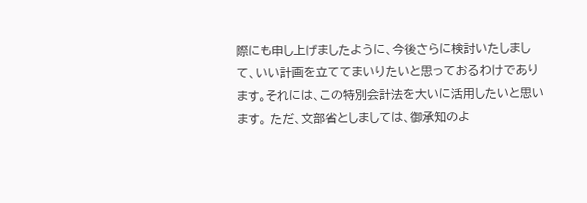際にも申し上げましたように、今後さらに検討いたしまして、いい計画を立ててまいりたいと思っておるわけであります。それには、この特別会計法を大いに活用したいと思います。 ただ、文部省としましては、御承知のよ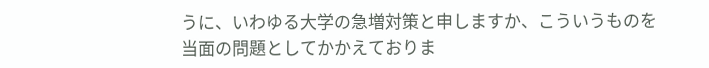うに、いわゆる大学の急増対策と申しますか、こういうものを当面の問題としてかかえておりま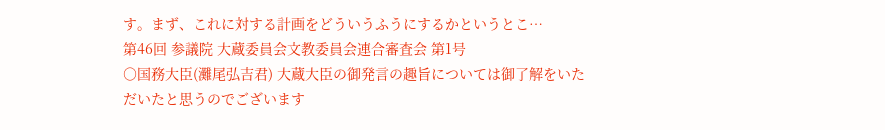す。まず、これに対する計画をどういうふうにするかというとこ…
第46回 参議院 大蔵委員会文教委員会連合審査会 第1号
○国務大臣(灘尾弘吉君) 大蔵大臣の御発言の趣旨については御了解をいただいたと思うのでございます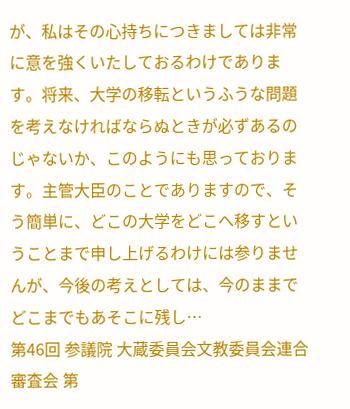が、私はその心持ちにつきましては非常に意を強くいたしておるわけであります。将来、大学の移転というふうな問題を考えなければならぬときが必ずあるのじゃないか、このようにも思っております。主管大臣のことでありますので、そう簡単に、どこの大学をどこへ移すということまで申し上げるわけには参りませんが、今後の考えとしては、今のままでどこまでもあそこに残し…
第46回 参議院 大蔵委員会文教委員会連合審査会 第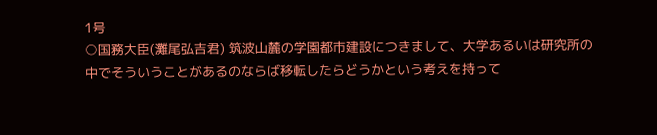1号
○国務大臣(灘尾弘吉君) 筑波山麓の学園都市建設につきまして、大学あるいは研究所の中でそういうことがあるのならば移転したらどうかという考えを持って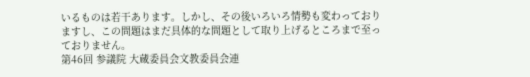いるものは若干あります。しかし、その後いろいろ情勢も変わっておりますし、この問題はまだ具体的な問題として取り上げるところまで至っておりません。
第46回 参議院 大蔵委員会文教委員会連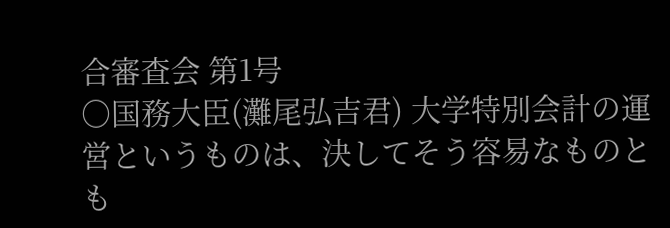合審査会 第1号
○国務大臣(灘尾弘吉君) 大学特別会計の運営というものは、決してそう容易なものとも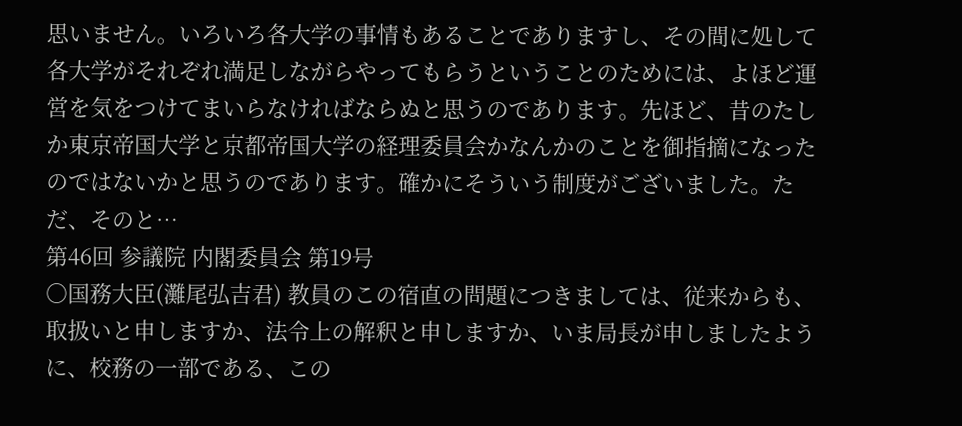思いません。いろいろ各大学の事情もあることでありますし、その間に処して各大学がそれぞれ満足しながらやってもらうということのためには、よほど運営を気をつけてまいらなければならぬと思うのであります。先ほど、昔のたしか東京帝国大学と京都帝国大学の経理委員会かなんかのことを御指摘になったのではないかと思うのであります。確かにそういう制度がございました。ただ、そのと…
第46回 参議院 内閣委員会 第19号
○国務大臣(灘尾弘吉君) 教員のこの宿直の問題につきましては、従来からも、取扱いと申しますか、法令上の解釈と申しますか、いま局長が申しましたように、校務の一部である、この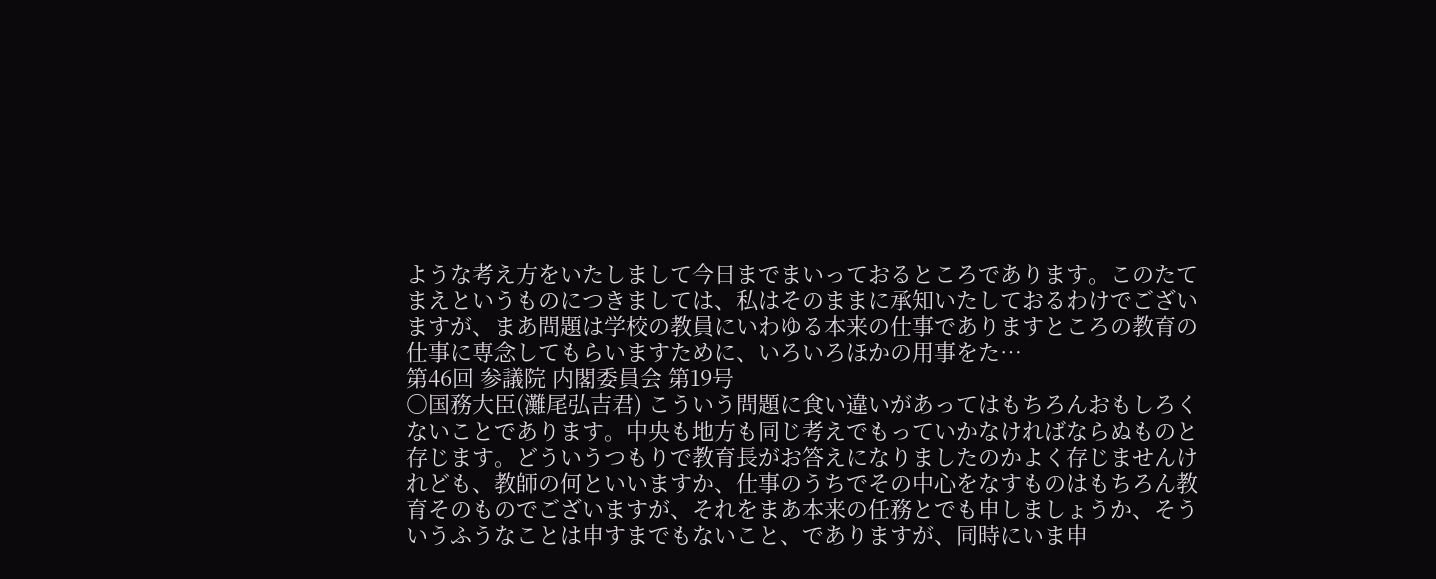ような考え方をいたしまして今日までまいっておるところであります。このたてまえというものにつきましては、私はそのままに承知いたしておるわけでございますが、まあ問題は学校の教員にいわゆる本来の仕事でありますところの教育の仕事に専念してもらいますために、いろいろほかの用事をた…
第46回 参議院 内閣委員会 第19号
○国務大臣(灘尾弘吉君) こういう問題に食い違いがあってはもちろんおもしろくないことであります。中央も地方も同じ考えでもっていかなければならぬものと存じます。どういうつもりで教育長がお答えになりましたのかよく存じませんけれども、教師の何といいますか、仕事のうちでその中心をなすものはもちろん教育そのものでございますが、それをまあ本来の任務とでも申しましょうか、そういうふうなことは申すまでもないこと、でありますが、同時にいま申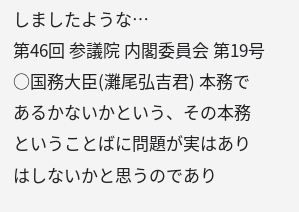しましたような…
第46回 参議院 内閣委員会 第19号
○国務大臣(灘尾弘吉君) 本務であるかないかという、その本務ということばに問題が実はありはしないかと思うのであり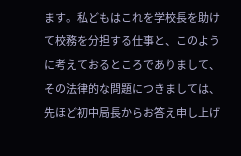ます。私どもはこれを学校長を助けて校務を分担する仕事と、このように考えておるところでありまして、その法律的な問題につきましては、先ほど初中局長からお答え申し上げ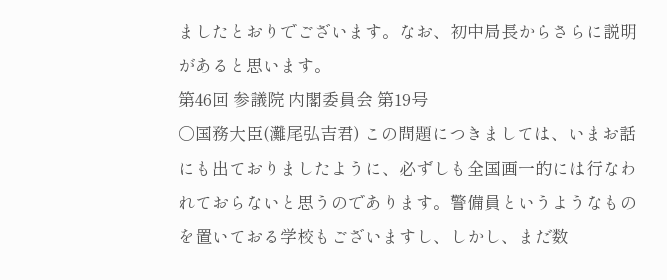ましたとおりでございます。なお、初中局長からさらに説明があると思います。
第46回 参議院 内閣委員会 第19号
○国務大臣(灘尾弘吉君) この問題につきましては、いまお話にも出ておりましたように、必ずしも全国画一的には行なわれておらないと思うのであります。警備員というようなものを置いておる学校もございますし、しかし、まだ数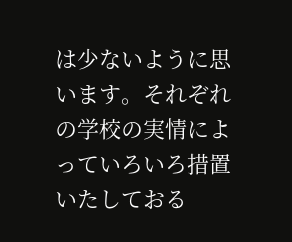は少ないように思います。それぞれの学校の実情によっていろいろ措置いたしておる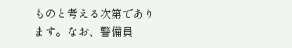ものと考える次第であります。なお、警備員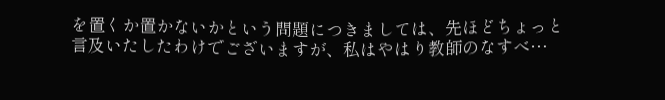を置くか置かないかという問題につきましては、先ほどちょっと言及いたしたわけでございますが、私はやはり教師のなすべ…